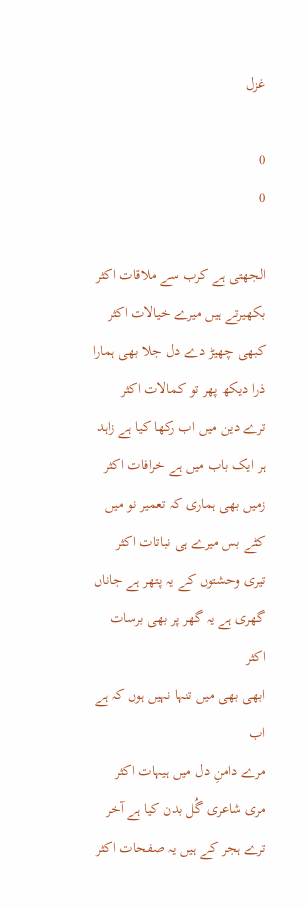غزل

0
0

الجھتی ہے کرب سے ملاقات اکثر
بکھیرتے ہیں میرے خیالات اکثر
کبھی چھیڑ دے دل جلا بھی ہمارا
ذرا دیکھ پھر تو کمالات اکثر
ترے دین میں اب رکھا کیا ہے زاہد
ہر ایک باب میں ہے خرافات اکثر
زمیں بھی ہماری کہ تعمیر نو میں
کٹے بس میرے ہی نباتات اکثر
تیری وحشتوں کے یہ پتھر ہے جاناں
گھری ہے یہ گھر پر بھی برسات اکثر
ابھی بھی میں تنہا نہیں ہوں کہ ہے اب
مرے دامنِ دل میں ہیہات اکثر
مری شاعری گُل بدن کیا ہے آخر
ترے ہجر کے ہیں یہ صفحات اکثر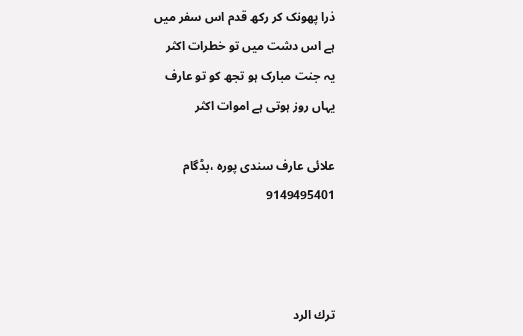ذرا پھونک کر رکھ قدم اس سفر میں
ہے اس دشت میں تو خطرات اکثر
یہ جنت مبارک ہو تجھ کو تو عارف
یہاں روز ہوتی ہے اموات اکثر

علائی عارف سندی پورہ ،بڈگام
9149495401



ترك الرد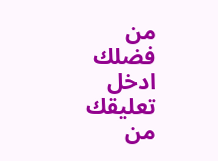من فضلك ادخل تعليقك
من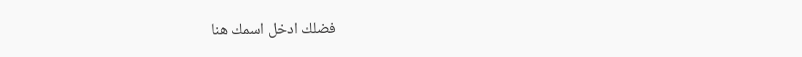فضلك ادخل اسمك هنا